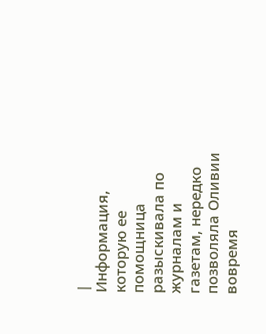|
Информация, которую ее помощница разыскивала по журналам и газетам, нередко позволяла Оливии вовремя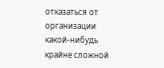отказаться от организации какой-нибудь крайне сложной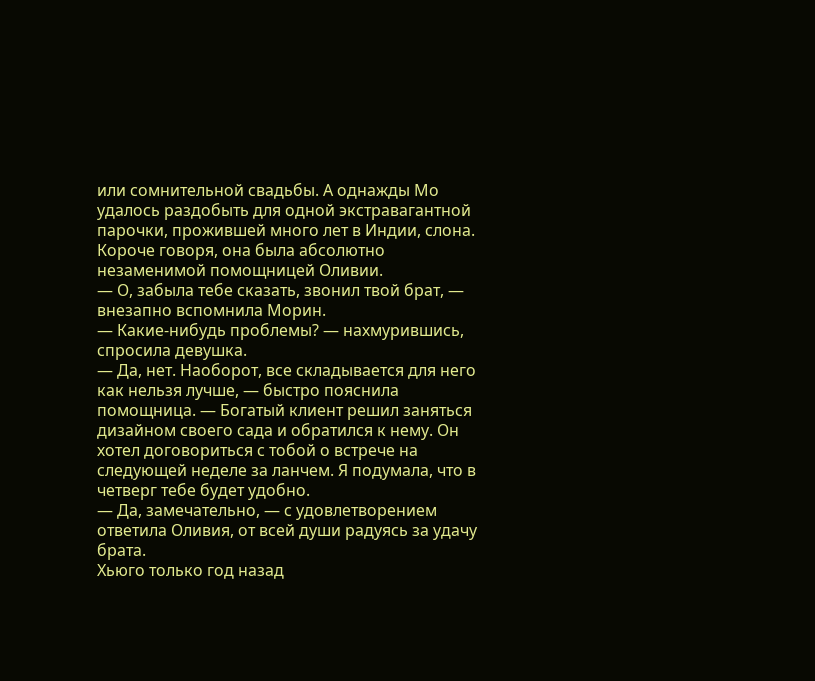или сомнительной свадьбы. А однажды Мо удалось раздобыть для одной экстравагантной парочки, прожившей много лет в Индии, слона. Короче говоря, она была абсолютно незаменимой помощницей Оливии.
— О, забыла тебе сказать, звонил твой брат, — внезапно вспомнила Морин.
— Какие-нибудь проблемы? — нахмурившись, спросила девушка.
— Да, нет. Наоборот, все складывается для него как нельзя лучше, — быстро пояснила помощница. — Богатый клиент решил заняться дизайном своего сада и обратился к нему. Он хотел договориться с тобой о встрече на следующей неделе за ланчем. Я подумала, что в четверг тебе будет удобно.
— Да, замечательно, — с удовлетворением ответила Оливия, от всей души радуясь за удачу брата.
Хьюго только год назад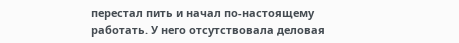перестал пить и начал по-настоящему работать. У него отсутствовала деловая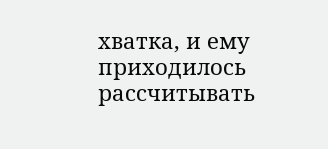хватка, и ему приходилось рассчитывать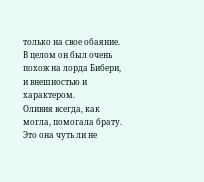только на свое обаяние. В целом он был очень похож на лорда Бибери, и внешностью и характером.
Оливия всегда, как могла, помогала брату. Это она чуть ли не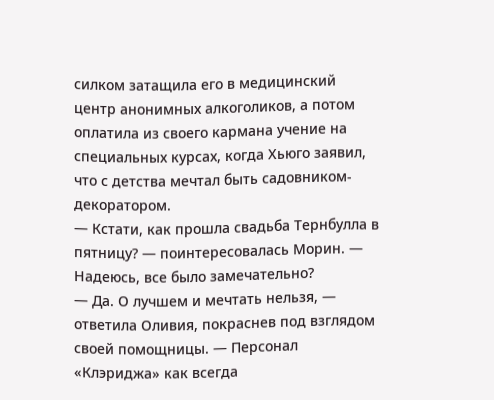силком затащила его в медицинский центр анонимных алкоголиков, а потом оплатила из своего кармана учение на специальных курсах, когда Хьюго заявил, что с детства мечтал быть садовником-декоратором.
— Кстати, как прошла свадьба Тернбулла в пятницу? — поинтересовалась Морин. — Надеюсь, все было замечательно?
— Да. О лучшем и мечтать нельзя, — ответила Оливия, покраснев под взглядом своей помощницы. — Персонал «Клэриджа» как всегда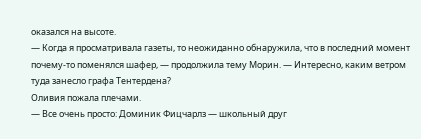оказался на высоте.
— Когда я просматривала газеты, то неожиданно обнаружила, что в последний момент почему-то поменялся шафер, — продолжила тему Морин. — Интересно, каким ветром туда занесло графа Тентердена?
Оливия пожала плечами.
— Все очень просто: Доминик Фицчарлз — школьный друг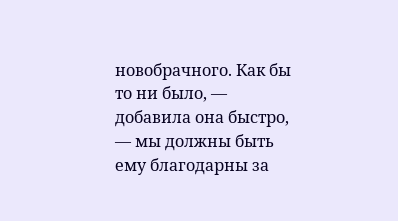новобрачного. Как бы то ни было, — добавила она быстро, — мы должны быть ему благодарны за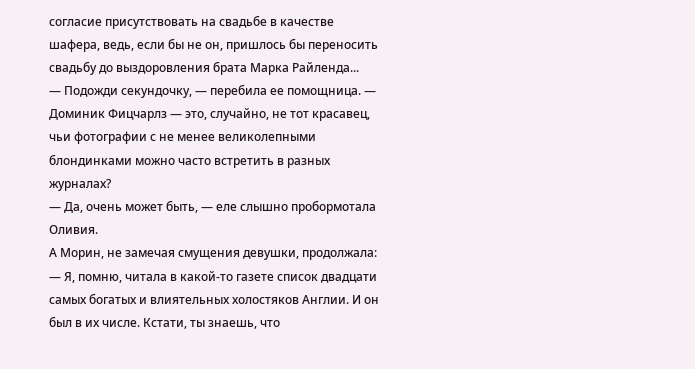согласие присутствовать на свадьбе в качестве шафера, ведь, если бы не он, пришлось бы переносить свадьбу до выздоровления брата Марка Райленда...
— Подожди секундочку, — перебила ее помощница. — Доминик Фицчарлз — это, случайно, не тот красавец, чьи фотографии с не менее великолепными блондинками можно часто встретить в разных журналах?
— Да, очень может быть, — еле слышно пробормотала Оливия.
А Морин, не замечая смущения девушки, продолжала:
— Я, помню, читала в какой-то газете список двадцати самых богатых и влиятельных холостяков Англии. И он был в их числе. Кстати, ты знаешь, что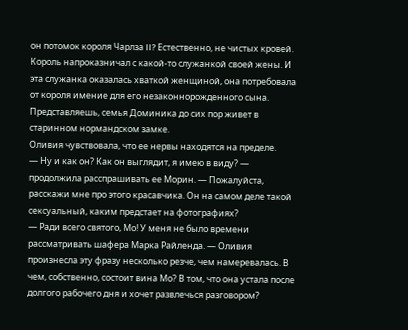он потомок короля Чарлза II? Естественно, не чистых кровей. Король напроказничал с какой-то служанкой своей жены. И эта служанка оказалась хваткой женщиной, она потребовала от короля имение для его незаконнорожденного сына. Представляешь, семья Доминика до сих пор живет в старинном нормандском замке.
Оливия чувствовала, что ее нервы находятся на пределе.
— Ну и как он? Как он выглядит, я имею в виду? — продолжила расспрашивать ее Морин. — Пожалуйста, расскажи мне про этого красавчика. Он на самом деле такой сексуальный, каким предстает на фотографиях?
— Ради всего святого, Мо! У меня не было времени рассматривать шафера Марка Райленда. — Оливия произнесла эту фразу несколько резче, чем намеревалась. В чем, собственно, состоит вина Мо? В том, что она устала после долгого рабочего дня и хочет развлечься разговором?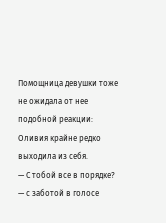Помощница девушки тоже не ожидала от нее подобной реакции: Оливия крайне редко выходила из себя.
— С тобой все в порядке? — с заботой в голосе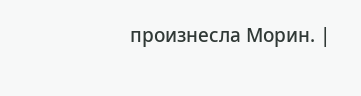произнесла Морин. |